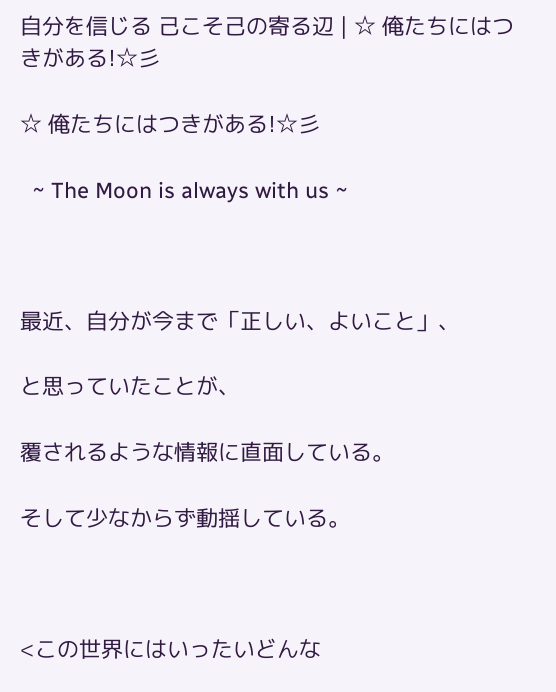自分を信じる 己こそ己の寄る辺 | ☆ 俺たちにはつきがある!☆彡

☆ 俺たちにはつきがある!☆彡

  ~ The Moon is always with us ~



最近、自分が今まで「正しい、よいこと」、

と思っていたことが、

覆されるような情報に直面している。

そして少なからず動揺している。



<この世界にはいったいどんな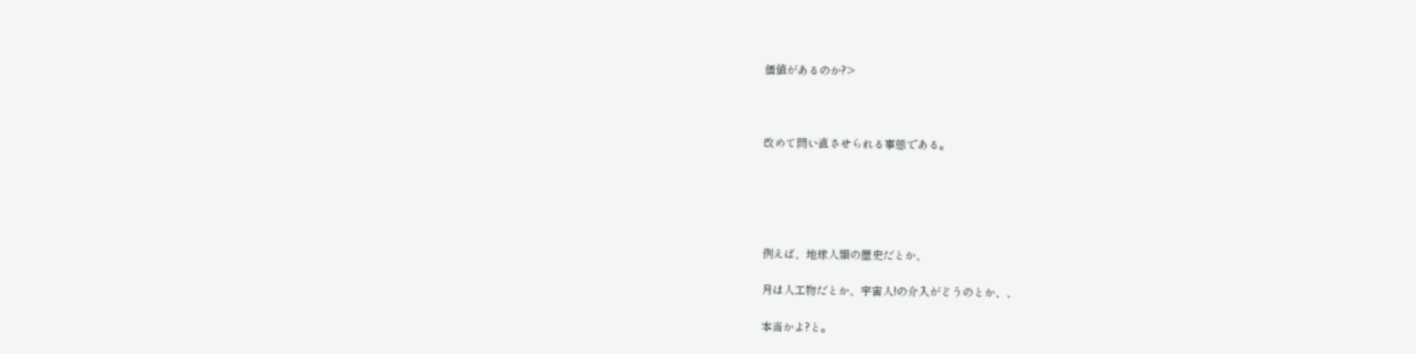価値があるのか?>



改めて問い直させられる事態である。





例えば、地球人類の歴史だとか、

月は人工物だとか、宇宙人!の介入がどうのとか、、

本当かよ?と。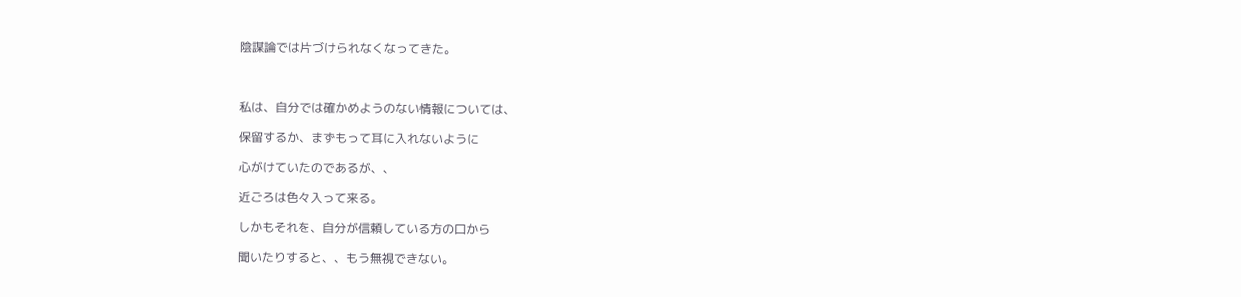陰謀論では片づけられなくなってきた。



私は、自分では確かめようのない情報については、

保留するか、まずもって耳に入れないように

心がけていたのであるが、、

近ごろは色々入って来る。

しかもそれを、自分が信頼している方の口から

聞いたりすると、、もう無視できない。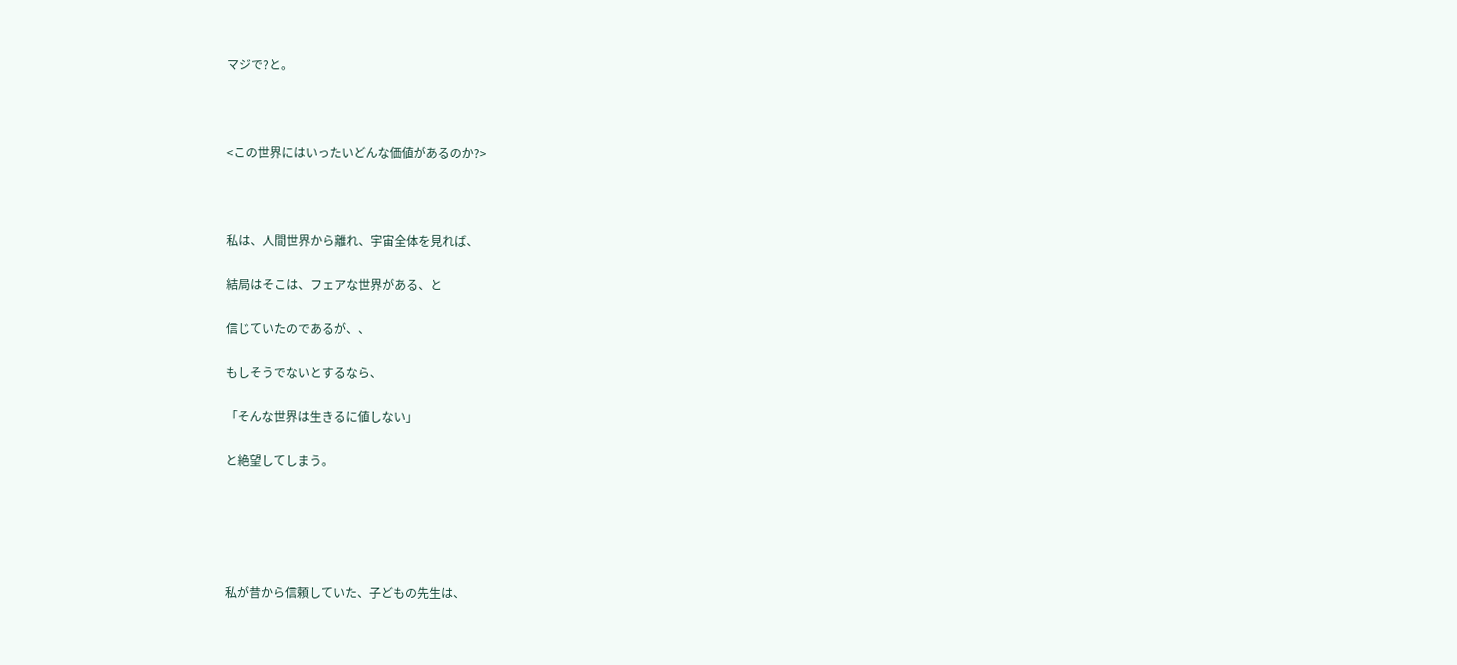マジで?と。



<この世界にはいったいどんな価値があるのか?>



私は、人間世界から離れ、宇宙全体を見れば、

結局はそこは、フェアな世界がある、と

信じていたのであるが、、

もしそうでないとするなら、

「そんな世界は生きるに値しない」

と絶望してしまう。





私が昔から信頼していた、子どもの先生は、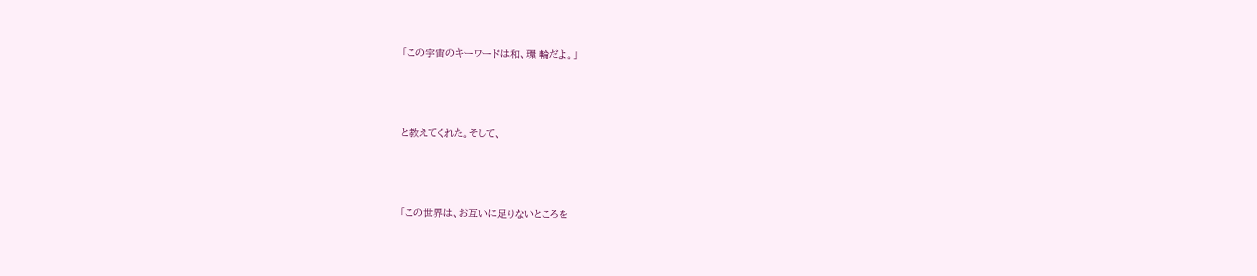「この宇宙のキーワードは和、環 輪だよ。」



と教えてくれた。そして、



「この世界は、お互いに足りないところを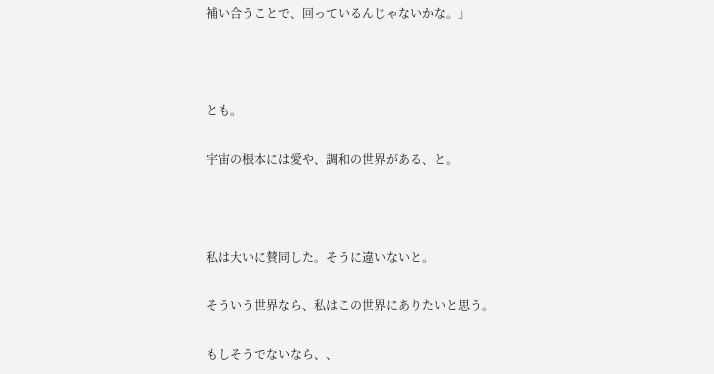補い合うことで、回っているんじゃないかな。」



とも。

宇宙の根本には愛や、調和の世界がある、と。



私は大いに賛同した。そうに違いないと。

そういう世界なら、私はこの世界にありたいと思う。

もしそうでないなら、、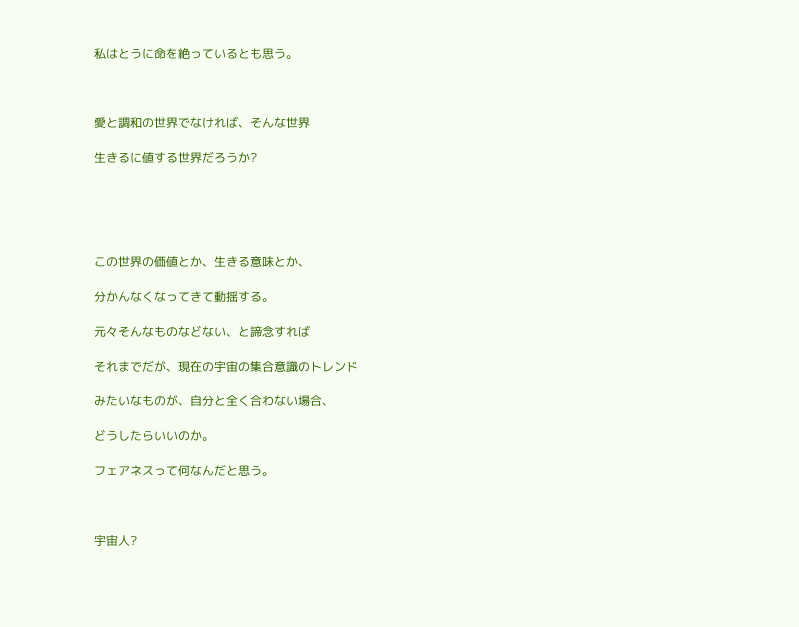私はとうに命を絶っているとも思う。



愛と調和の世界でなければ、そんな世界

生きるに値する世界だろうか?





この世界の価値とか、生きる意味とか、

分かんなくなってきて動揺する。

元々そんなものなどない、と諦念すれば

それまでだが、現在の宇宙の集合意識のトレンド

みたいなものが、自分と全く合わない場合、

どうしたらいいのか。

フェアネスって何なんだと思う。



宇宙人?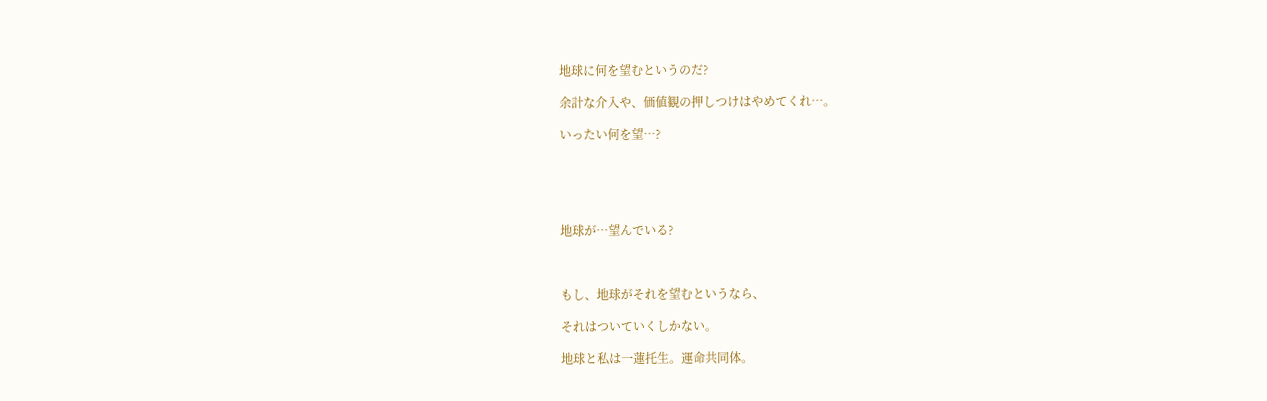地球に何を望むというのだ?

余計な介入や、価値観の押しつけはやめてくれ…。

いったい何を望…?





地球が…望んでいる?



もし、地球がそれを望むというなら、

それはついていくしかない。

地球と私は一蓮托生。運命共同体。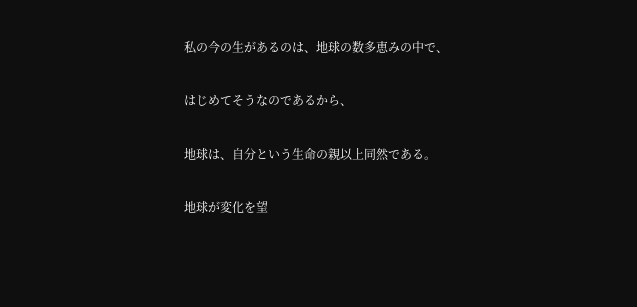私の今の生があるのは、地球の数多恵みの中で、

はじめてそうなのであるから、

地球は、自分という生命の親以上同然である。

地球が変化を望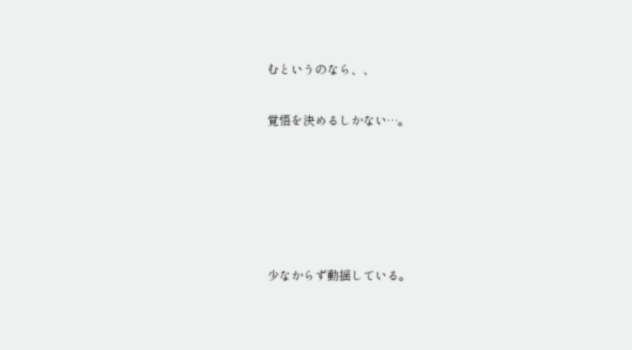むというのなら、、

覚悟を決めるしかない…。





少なからず動揺している。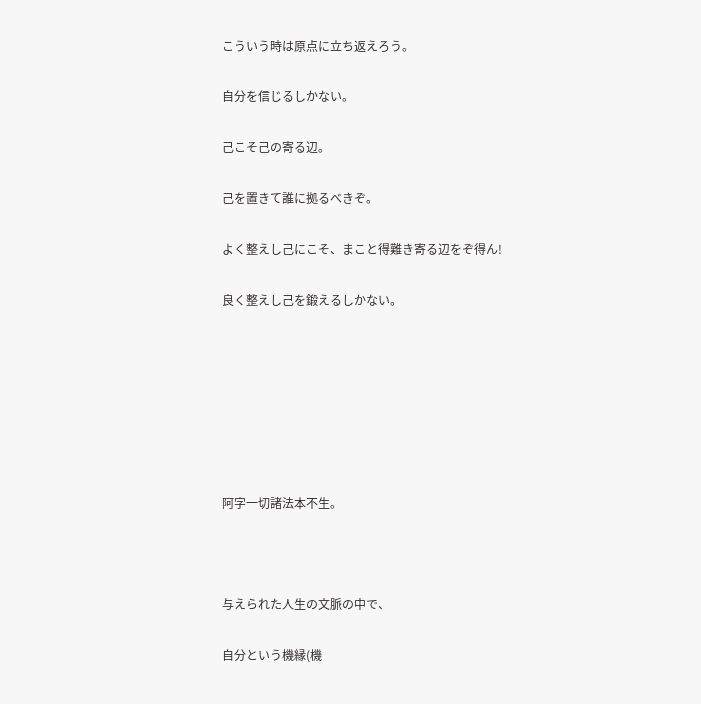こういう時は原点に立ち返えろう。

自分を信じるしかない。

己こそ己の寄る辺。

己を置きて誰に拠るべきぞ。

よく整えし己にこそ、まこと得難き寄る辺をぞ得ん!

良く整えし己を鍛えるしかない。







阿字一切諸法本不生。



与えられた人生の文脈の中で、

自分という機縁(機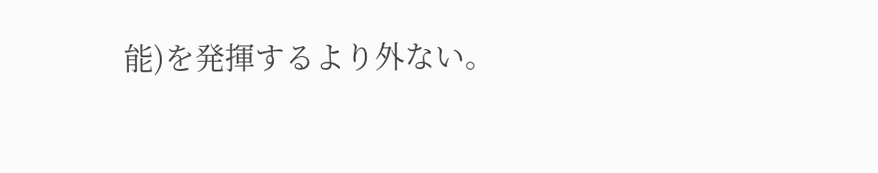能)を発揮するより外ない。